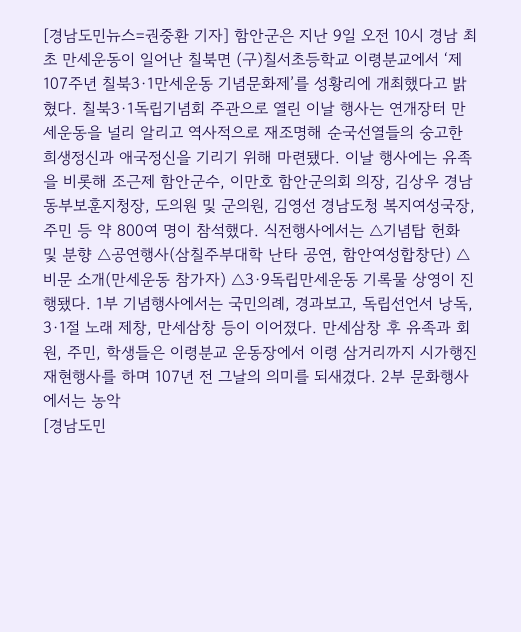[경남도민뉴스=권중환 기자] 함안군은 지난 9일 오전 10시 경남 최초 만세운동이 일어난 칠북면 (구)칠서초등학교 이령분교에서 ‘제107주년 칠북3·1만세운동 기념문화제’를 성황리에 개최했다고 밝혔다. 칠북3·1독립기념회 주관으로 열린 이날 행사는 연개장터 만세운동을 널리 알리고 역사적으로 재조명해 순국선열들의 숭고한 희생정신과 애국정신을 기리기 위해 마련됐다. 이날 행사에는 유족을 비롯해 조근제 함안군수, 이만호 함안군의회 의장, 김상우 경남동부보훈지청장, 도의원 및 군의원, 김영선 경남도청 복지여성국장, 주민 등 약 800여 명이 참석했다. 식전행사에서는 △기념탑 헌화 및 분향 △공연행사(삼칠주부대학 난타 공연, 함안여성합창단) △비문 소개(만세운동 참가자) △3·9독립만세운동 기록물 상영이 진행됐다. 1부 기념행사에서는 국민의례, 경과보고, 독립선언서 낭독, 3·1절 노래 제창, 만세삼창 등이 이어졌다. 만세삼창 후 유족과 회원, 주민, 학생들은 이령분교 운동장에서 이령 삼거리까지 시가행진 재현행사를 하며 107년 전 그날의 의미를 되새겼다. 2부 문화행사에서는 농악
[경남도민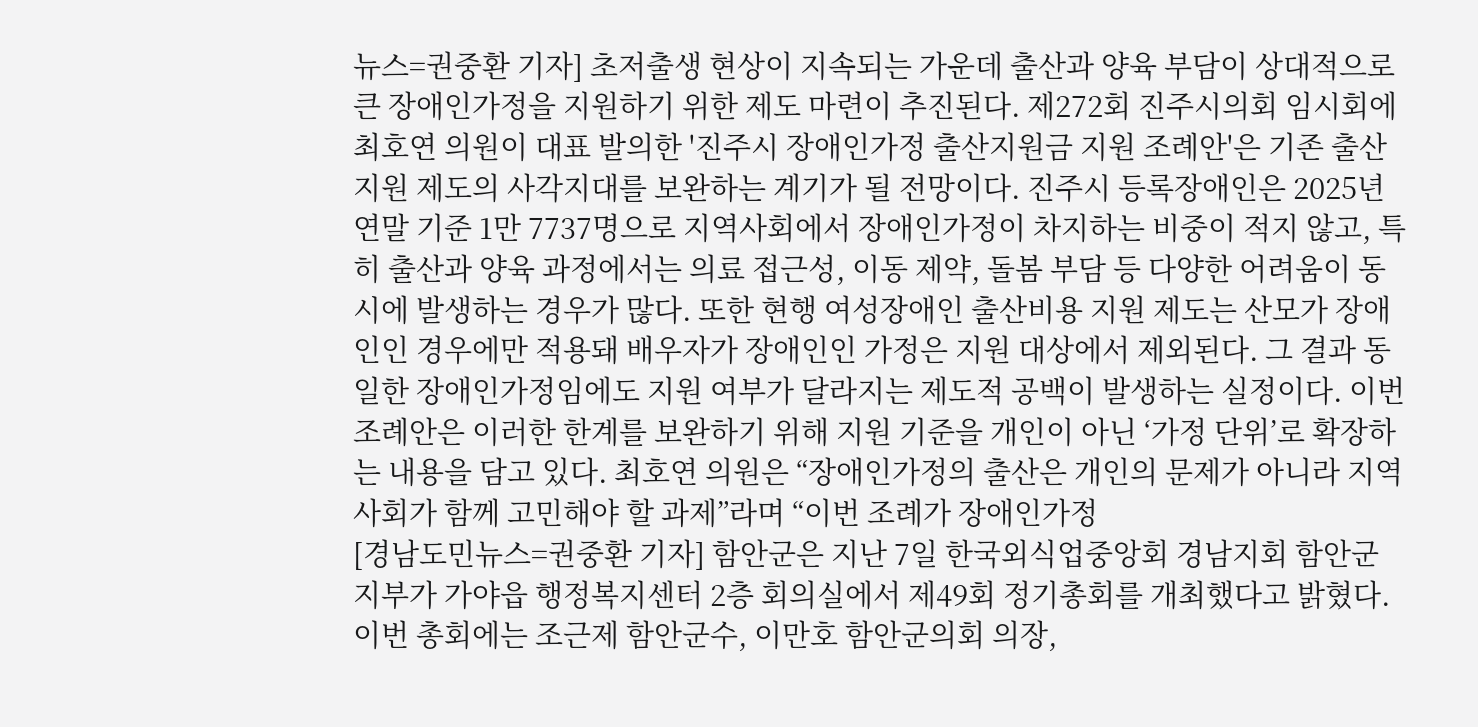뉴스=권중환 기자] 초저출생 현상이 지속되는 가운데 출산과 양육 부담이 상대적으로 큰 장애인가정을 지원하기 위한 제도 마련이 추진된다. 제272회 진주시의회 임시회에 최호연 의원이 대표 발의한 '진주시 장애인가정 출산지원금 지원 조례안'은 기존 출산지원 제도의 사각지대를 보완하는 계기가 될 전망이다. 진주시 등록장애인은 2025년 연말 기준 1만 7737명으로 지역사회에서 장애인가정이 차지하는 비중이 적지 않고, 특히 출산과 양육 과정에서는 의료 접근성, 이동 제약, 돌봄 부담 등 다양한 어려움이 동시에 발생하는 경우가 많다. 또한 현행 여성장애인 출산비용 지원 제도는 산모가 장애인인 경우에만 적용돼 배우자가 장애인인 가정은 지원 대상에서 제외된다. 그 결과 동일한 장애인가정임에도 지원 여부가 달라지는 제도적 공백이 발생하는 실정이다. 이번 조례안은 이러한 한계를 보완하기 위해 지원 기준을 개인이 아닌 ‘가정 단위’로 확장하는 내용을 담고 있다. 최호연 의원은 “장애인가정의 출산은 개인의 문제가 아니라 지역사회가 함께 고민해야 할 과제”라며 “이번 조례가 장애인가정
[경남도민뉴스=권중환 기자] 함안군은 지난 7일 한국외식업중앙회 경남지회 함안군지부가 가야읍 행정복지센터 2층 회의실에서 제49회 정기총회를 개최했다고 밝혔다. 이번 총회에는 조근제 함안군수, 이만호 함안군의회 의장,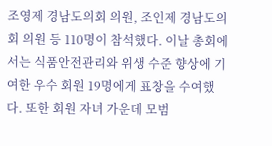조영제 경남도의회 의원, 조인제 경남도의회 의원 등 110명이 참석했다. 이날 총회에서는 식품안전관리와 위생 수준 향상에 기여한 우수 회원 19명에게 표창을 수여했다. 또한 회원 자녀 가운데 모범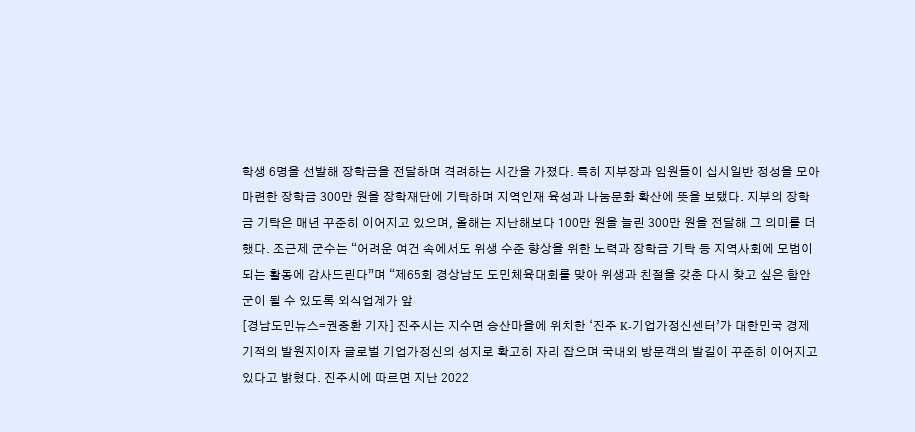학생 6명을 선발해 장학금을 전달하며 격려하는 시간을 가졌다. 특히 지부장과 임원들이 십시일반 정성을 모아 마련한 장학금 300만 원을 장학재단에 기탁하며 지역인재 육성과 나눔문화 확산에 뜻을 보탰다. 지부의 장학금 기탁은 매년 꾸준히 이어지고 있으며, 올해는 지난해보다 100만 원을 늘린 300만 원을 전달해 그 의미를 더했다. 조근제 군수는 “어려운 여건 속에서도 위생 수준 향상을 위한 노력과 장학금 기탁 등 지역사회에 모범이 되는 활동에 감사드린다”며 “제65회 경상남도 도민체육대회를 맞아 위생과 친절을 갖춘 다시 찾고 싶은 함안군이 될 수 있도록 외식업계가 앞
[경남도민뉴스=권중환 기자] 진주시는 지수면 승산마을에 위치한 ‘진주 K-기업가정신센터’가 대한민국 경제 기적의 발원지이자 글로벌 기업가정신의 성지로 확고히 자리 잡으며 국내외 방문객의 발길이 꾸준히 이어지고 있다고 밝혔다. 진주시에 따르면 지난 2022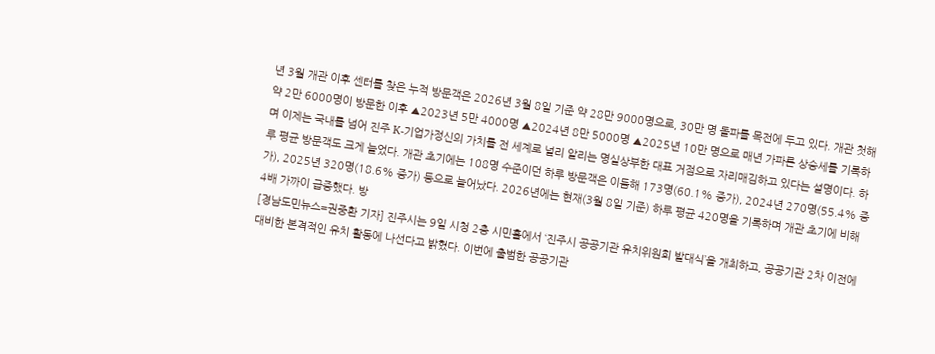년 3월 개관 이후 센터를 찾은 누적 방문객은 2026년 3월 8일 기준 약 28만 9000명으로, 30만 명 돌파를 목전에 두고 있다. 개관 첫해 약 2만 6000명이 방문한 이후 ▲2023년 5만 4000명 ▲2024년 8만 5000명 ▲2025년 10만 명으로 매년 가파른 상승세를 기록하며 이제는 국내를 넘어 진주 K-기업가정신의 가치를 전 세계로 널리 알리는 명실상부한 대표 거점으로 자리매김하고 있다는 설명이다. 하루 평균 방문객도 크게 늘었다. 개관 초기에는 108명 수준이던 하루 방문객은 이듬해 173명(60.1% 증가), 2024년 270명(55.4% 증가), 2025년 320명(18.6% 증가) 등으로 늘어났다. 2026년에는 현재(3월 8일 기준) 하루 평균 420명을 기록하며 개관 초기에 비해 4배 가까이 급증했다. 방
[경남도민뉴스=권중환 기자] 진주시는 9일 시청 2층 시민홀에서 ‘진주시 공공기관 유치위원회 발대식’을 개최하고, 공공기관 2차 이전에 대비한 본격적인 유치 활동에 나선다고 밝혔다. 이번에 출범한 공공기관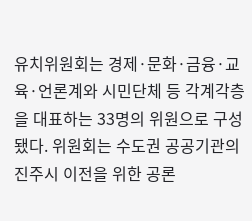유치위원회는 경제·문화·금융·교육·언론계와 시민단체 등 각계각층을 대표하는 33명의 위원으로 구성됐다. 위원회는 수도권 공공기관의 진주시 이전을 위한 공론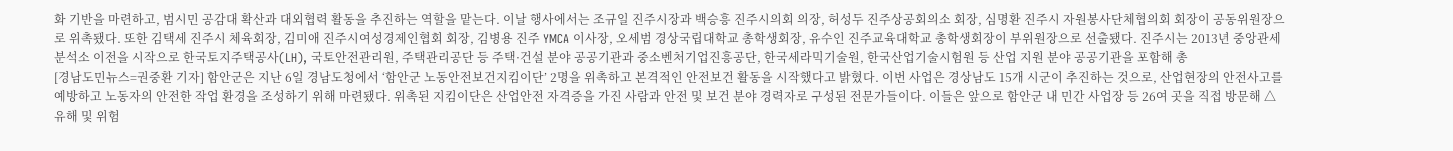화 기반을 마련하고, 범시민 공감대 확산과 대외협력 활동을 추진하는 역할을 맡는다. 이날 행사에서는 조규일 진주시장과 백승흥 진주시의회 의장, 허성두 진주상공회의소 회장, 심명환 진주시 자원봉사단체협의회 회장이 공동위원장으로 위촉됐다. 또한 김택세 진주시 체육회장, 김미애 진주시여성경제인협회 회장, 김병용 진주 YMCA 이사장, 오세범 경상국립대학교 총학생회장, 유수인 진주교육대학교 총학생회장이 부위원장으로 선출됐다. 진주시는 2013년 중앙관세분석소 이전을 시작으로 한국토지주택공사(LH), 국토안전관리원, 주택관리공단 등 주택·건설 분야 공공기관과 중소벤처기업진흥공단, 한국세라믹기술원, 한국산업기술시험원 등 산업 지원 분야 공공기관을 포함해 총
[경남도민뉴스=권중환 기자] 함안군은 지난 6일 경남도청에서 ‘함안군 노동안전보건지킴이단’ 2명을 위촉하고 본격적인 안전보건 활동을 시작했다고 밝혔다. 이번 사업은 경상남도 15개 시군이 추진하는 것으로, 산업현장의 안전사고를 예방하고 노동자의 안전한 작업 환경을 조성하기 위해 마련됐다. 위촉된 지킴이단은 산업안전 자격증을 가진 사람과 안전 및 보건 분야 경력자로 구성된 전문가들이다. 이들은 앞으로 함안군 내 민간 사업장 등 26여 곳을 직접 방문해 △유해 및 위험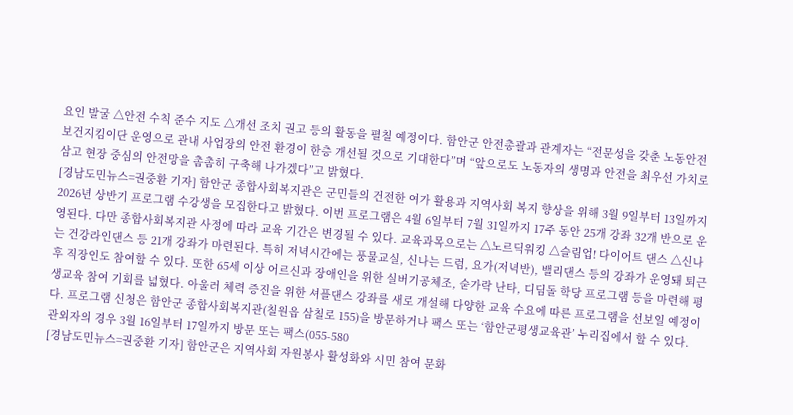요인 발굴 △안전 수칙 준수 지도 △개선 조치 권고 등의 활동을 펼칠 예정이다. 함안군 안전총괄과 관계자는 “전문성을 갖춘 노동안전보건지킴이단 운영으로 관내 사업장의 안전 환경이 한층 개선될 것으로 기대한다”며 “앞으로도 노동자의 생명과 안전을 최우선 가치로 삼고 현장 중심의 안전망을 촘촘히 구축해 나가겠다”고 밝혔다.
[경남도민뉴스=권중환 기자] 함안군 종합사회복지관은 군민들의 건전한 여가 활용과 지역사회 복지 향상을 위해 3월 9일부터 13일까지 2026년 상반기 프로그램 수강생을 모집한다고 밝혔다. 이번 프로그램은 4월 6일부터 7월 31일까지 17주 동안 25개 강좌 32개 반으로 운영된다. 다만 종합사회복지관 사정에 따라 교육 기간은 변경될 수 있다. 교육과목으로는 △노르딕워킹 △슬림업! 다이어트 댄스 △신나는 건강라인댄스 등 21개 강좌가 마련된다. 특히 저녁시간에는 풍물교실, 신나는 드럼, 요가(저녁반), 밸리댄스 등의 강좌가 운영돼 퇴근 후 직장인도 참여할 수 있다. 또한 65세 이상 어르신과 장애인을 위한 실버기공체조, 숟가락 난타, 디딤돌 학당 프로그램 등을 마련해 평생교육 참여 기회를 넓혔다. 아울러 체력 증진을 위한 셔플댄스 강좌를 새로 개설해 다양한 교육 수요에 따른 프로그램을 선보일 예정이다. 프로그램 신청은 함안군 종합사회복지관(칠원읍 삼칠로 155)을 방문하거나 팩스 또는 ‘함안군평생교육관’ 누리집에서 할 수 있다. 관외자의 경우 3월 16일부터 17일까지 방문 또는 팩스(055-580
[경남도민뉴스=권중환 기자] 함안군은 지역사회 자원봉사 활성화와 시민 참여 문화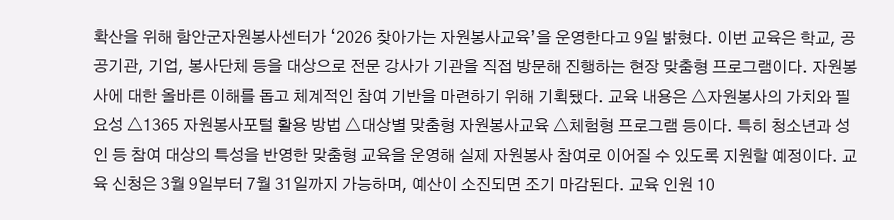확산을 위해 함안군자원봉사센터가 ‘2026 찾아가는 자원봉사교육’을 운영한다고 9일 밝혔다. 이번 교육은 학교, 공공기관, 기업, 봉사단체 등을 대상으로 전문 강사가 기관을 직접 방문해 진행하는 현장 맞춤형 프로그램이다. 자원봉사에 대한 올바른 이해를 돕고 체계적인 참여 기반을 마련하기 위해 기획됐다. 교육 내용은 △자원봉사의 가치와 필요성 △1365 자원봉사포털 활용 방법 △대상별 맞춤형 자원봉사교육 △체험형 프로그램 등이다. 특히 청소년과 성인 등 참여 대상의 특성을 반영한 맞춤형 교육을 운영해 실제 자원봉사 참여로 이어질 수 있도록 지원할 예정이다. 교육 신청은 3월 9일부터 7월 31일까지 가능하며, 예산이 소진되면 조기 마감된다. 교육 인원 10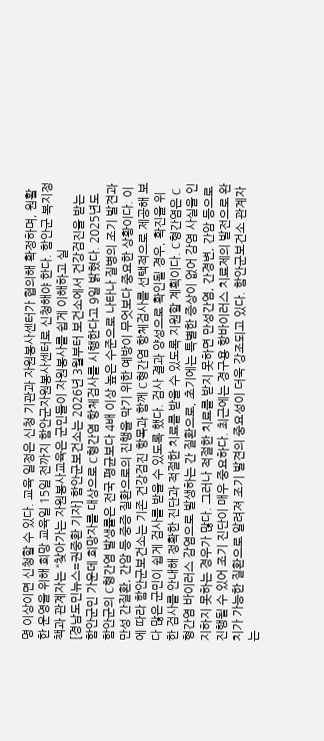명 이상이면 신청할 수 있다. 교육 일정은 신청 기관과 자원봉사센터가 협의해 확정하며, 원활한 운영을 위해 희망 교육일 15일 전까지 함안군자원봉사센터로 신청해야 한다. 함안군 복지정책과 관계자는 “찾아가는 자원봉사교육은 군민들이 자원봉사를 쉽게 이해하고 실
[경남도민뉴스=권중환 기자] 함안군보건소는 2026년 3월부터 보건소에서 건강검진을 받는 함안군민 가운데 희망자를 대상으로 C형간염 항체검사를 시행한다고 9일 밝혔다. 2025년도 함안군의 C형간염 발생률은 전국 평균보다 4배 이상 높은 수준으로 나타나 질병의 조기 발견과 만성 간질환, 간암 등 중증 질환으로의 진행을 막기 위한 예방이 무엇보다 중요한 상황이다. 이에 따라 함안군보건소는 기존 건강검진 항목과 함께 C형간염 항체검사를 선택적으로 제공해 보다 많은 군민이 쉽게 검사를 받을 수 있도록 했다. 검사 결과 양성으로 확인될 경우, 확진을 위한 검사를 안내해 정확한 진단과 적절한 치료를 받을 수 있도록 지원할 계획이다. C형간염은 C형간염 바이러스 감염으로 발생하는 간 질환으로, 초기에는 특별한 증상이 없어 감염 사실을 인지하지 못하는 경우가 많다. 그러나 적절한 치료를 받지 못하면 만성간염, 간경변, 간암 등으로 진행될 수 있어 조기 진단이 매우 중요하다. 최근에는 경구용 항바이러스 치료제의 발전으로 완치가 가능한 질환으로 알려져 조기 발견의 중요성이 더욱 강조되고 있다. 함안군보건소 관계자는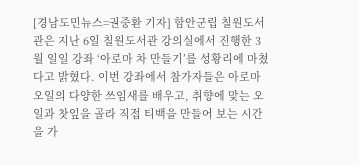[경남도민뉴스=권중환 기자] 함안군립 칠원도서관은 지난 6일 칠원도서관 강의실에서 진행한 3월 일일 강좌 ‘아로마 차 만들기’를 성황리에 마쳤다고 밝혔다. 이번 강좌에서 참가자들은 아로마 오일의 다양한 쓰임새를 배우고, 취향에 맞는 오일과 찻잎을 골라 직접 티백을 만들어 보는 시간을 가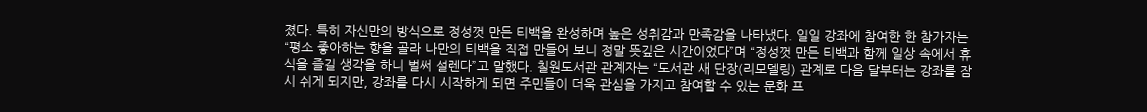졌다. 특히 자신만의 방식으로 정성껏 만든 티백을 완성하며 높은 성취감과 만족감을 나타냈다. 일일 강좌에 참여한 한 참가자는 “평소 좋아하는 향을 골라 나만의 티백을 직접 만들어 보니 정말 뜻깊은 시간이었다”며 “정성껏 만든 티백과 함께 일상 속에서 휴식을 즐길 생각을 하니 벌써 설렌다”고 말했다. 칠원도서관 관계자는 “도서관 새 단장(리모델링) 관계로 다음 달부터는 강좌를 잠시 쉬게 되지만, 강좌를 다시 시작하게 되면 주민들이 더욱 관심을 가지고 참여할 수 있는 문화 프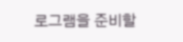로그램을 준비할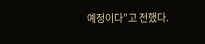예정이다”고 전했다.